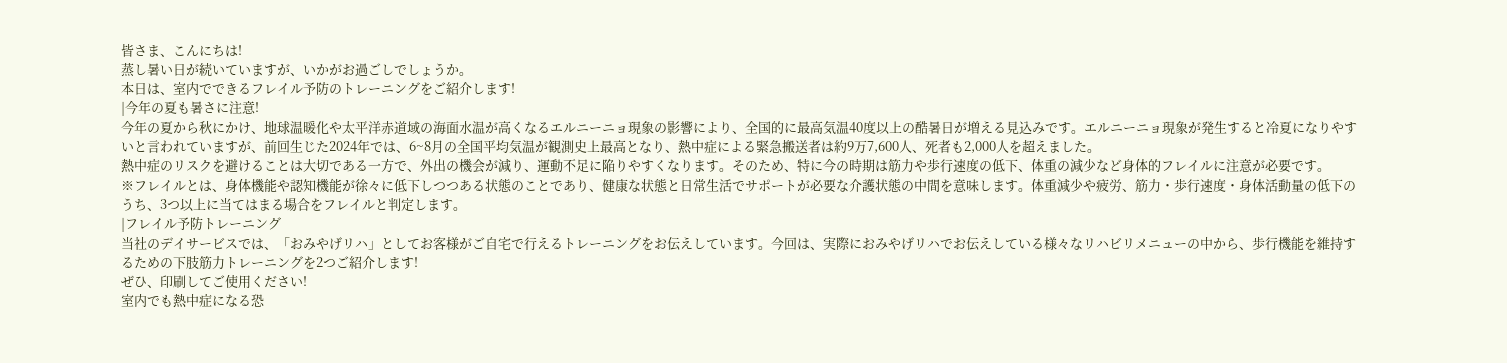皆さま、こんにちは!
蒸し暑い日が続いていますが、いかがお過ごしでしょうか。
本日は、室内でできるフレイル予防のトレーニングをご紹介します!
|今年の夏も暑さに注意!
今年の夏から秋にかけ、地球温暖化や太平洋赤道域の海面水温が高くなるエルニーニョ現象の影響により、全国的に最高気温40度以上の酷暑日が増える見込みです。エルニーニョ現象が発生すると冷夏になりやすいと言われていますが、前回生じた2024年では、6~8月の全国平均気温が観測史上最高となり、熱中症による緊急搬送者は約9万7,600人、死者も2,000人を超えました。
熱中症のリスクを避けることは大切である一方で、外出の機会が減り、運動不足に陥りやすくなります。そのため、特に今の時期は筋力や歩行速度の低下、体重の減少など身体的フレイルに注意が必要です。
※フレイルとは、身体機能や認知機能が徐々に低下しつつある状態のことであり、健康な状態と日常生活でサポートが必要な介護状態の中間を意味します。体重減少や疲労、筋力・歩行速度・身体活動量の低下のうち、3つ以上に当てはまる場合をフレイルと判定します。
|フレイル予防トレーニング
当社のデイサービスでは、「おみやげリハ」としてお客様がご自宅で行えるトレーニングをお伝えしています。今回は、実際におみやげリハでお伝えしている様々なリハビリメニューの中から、歩行機能を維持するための下肢筋力トレーニングを2つご紹介します!
ぜひ、印刷してご使用ください!
室内でも熱中症になる恐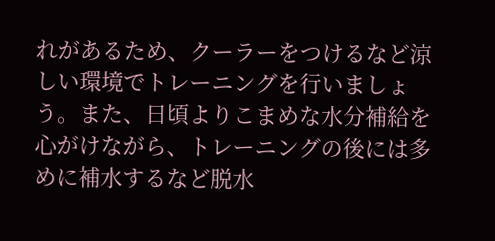れがあるため、クーラーをつけるなど涼しい環境でトレーニングを行いましょう。また、日頃よりこまめな水分補給を心がけながら、トレーニングの後には多めに補水するなど脱水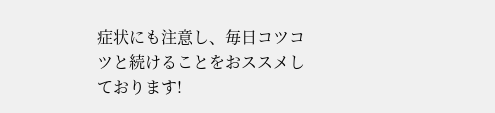症状にも注意し、毎日コツコツと続けることをおススメしております!